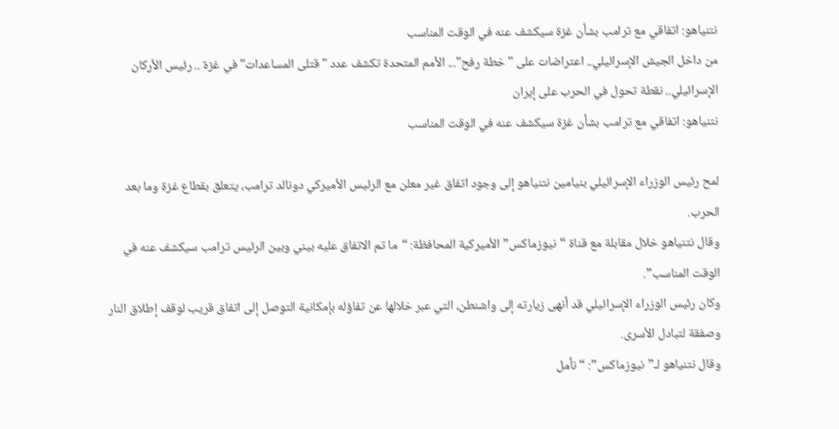نتنياهو: اتفاقي مع ترامب بشأن غزة سيكشف عنه في الوقت المناسب
من داخل الجيش الإسرائيلي.. اعتراضات على "خطة رفح"... الأمم المتحدة تكشف عدد "قتلى المساعدات" في غزة .. رئيس الأركان الإسرائيلي.. نقطة تحول في الحرب على إيران
نتنياهو: اتفاقي مع ترامب بشأن غزة سيكشف عنه في الوقت المناسب

لمح رئيس الوزراء الإسرائيلي بنيامين نتنياهو إلى وجود اتفاق غير معلن مع الرئيس الأميركي دونالد ترامب، يتعلق بقطاع غزة وما بعد الحرب.
وقال نتنياهو خلال مقابلة مع قناة “نيوزماكس” الأميركية المحافظة: “ما تم الاتفاق عليه بيني وبين الرئيس ترامب سيكشف عنه في الوقت المناسب”.
وكان رئيس الوزراء الإسرائيلي قد أنهى زيارته إلى واشنطن، التي عبر خلالها عن تفاؤله بإمكانية التوصل إلى اتفاق قريب لوقف إطلاق النار وصفقة لتبادل الأسرى.
وقال نتنياهو لـ”نيوزماكس”: “نأمل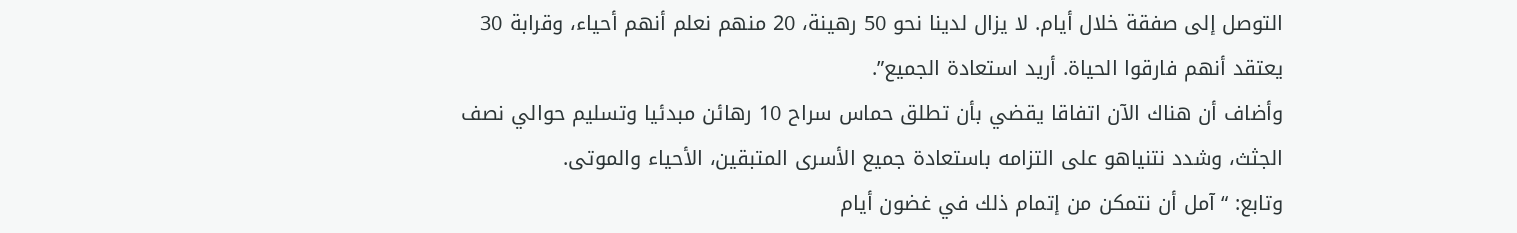التوصل إلى صفقة خلال أيام. لا يزال لدينا نحو 50 رهينة، 20 منهم نعلم أنهم أحياء، وقرابة 30 يعتقد أنهم فارقوا الحياة. أريد استعادة الجميع”.
وأضاف أن هناك الآن اتفاقا يقضي بأن تطلق حماس سراح 10 رهائن مبدئيا وتسليم حوالي نصف الجثث، وشدد نتنياهو على التزامه باستعادة جميع الأسرى المتبقين، الأحياء والموتى.
وتابع: “آمل أن نتمكن من إتمام ذلك في غضون أيام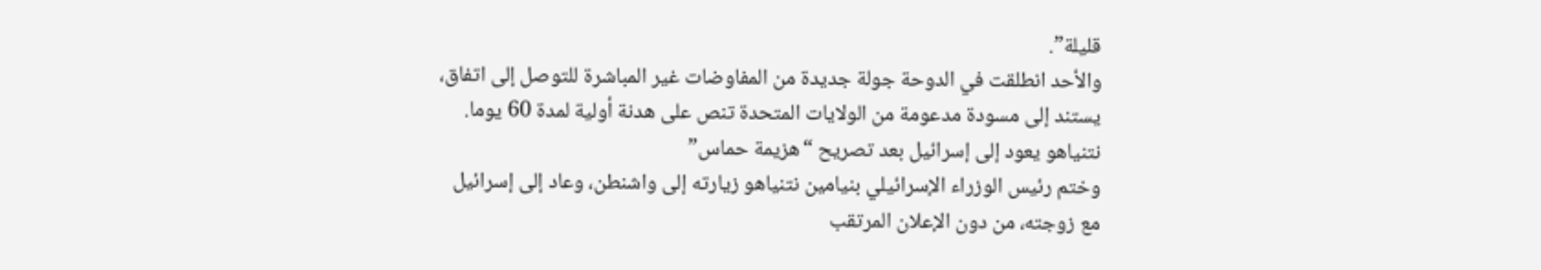قليلة”.
والأحد انطلقت في الدوحة جولة جديدة من المفاوضات غير المباشرة للتوصل إلى اتفاق، يستند إلى مسودة مدعومة من الولايات المتحدة تنص على هدنة أولية لمدة 60 يوما.
نتنياهو يعود إلى إسرائيل بعد تصريح “هزيمة حماس”
وختم رئيس الوزراء الإسرائيلي بنيامين نتنياهو زيارته إلى واشنطن، وعاد إلى إسرائيل مع زوجته، من دون الإعلان المرتقب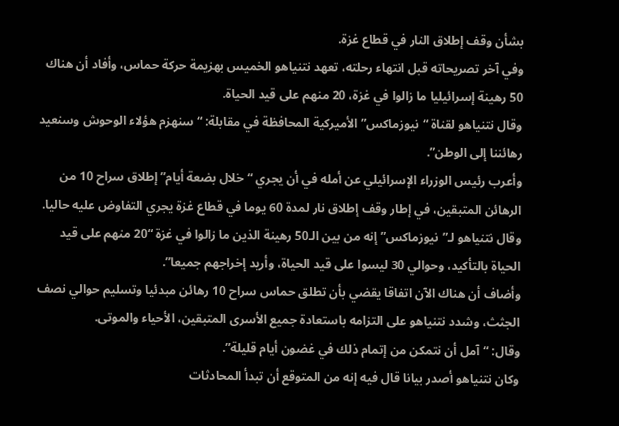بشأن وقف إطلاق النار في قطاع غزة.
وفي آخر تصريحاته قبل انتهاء رحلته، تعهد نتنياهو الخميس بهزيمة حركة حماس، وأفاد أن هناك 50 رهينة إسرائيليا ما زالوا في غزة، 20 منهم على قيد الحياة.
وقال نتنياهو لقناة “نيوزماكس” الأميركية المحافظة في مقابلة: “سنهزم هؤلاء الوحوش وسنعيد رهائننا إلى الوطن”.
وأعرب رئيس الوزراء الإسرائيلي عن أمله في أن يجري “خلال بضعة أيام” إطلاق سراح 10 من الرهائن المتبقين، في إطار وقف إطلاق نار لمدة 60 يوما في قطاع غزة يجري التفاوض عليه حاليا.
وقال نتنياهو لـ”نيوزماكس” إنه من بين الـ50 رهينة الذين ما زالوا في غزة “20 منهم على قيد الحياة بالتأكيد، وحوالي 30 ليسوا على قيد الحياة، وأريد إخراجهم جميعا”.
وأضاف أن هناك الآن اتفاقا يقضي بأن تطلق حماس سراح 10 رهائن مبدئيا وتسليم حوالي نصف الجثث، وشدد نتنياهو على التزامه باستعادة جميع الأسرى المتبقين، الأحياء والموتى.
وقال: “آمل أن نتمكن من إتمام ذلك في غضون أيام قليلة”.
وكان نتنياهو أصدر بيانا قال فيه إنه من المتوقع أن تبدأ المحادثات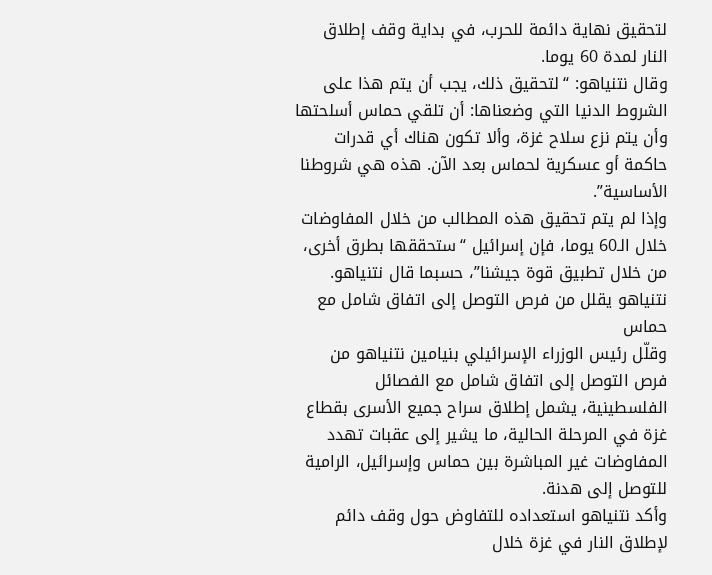لتحقيق نهاية دائمة للحرب، في بداية وقف إطلاق النار لمدة 60 يوما.
وقال نتنياهو: “لتحقيق ذلك، يجب أن يتم هذا على الشروط الدنيا التي وضعناها: أن تلقي حماس أسلحتها وأن يتم نزع سلاح غزة، وألا تكون هناك أي قدرات حاكمة أو عسكرية لحماس بعد الآن. هذه هي شروطنا الأساسية”.
وإذا لم يتم تحقيق هذه المطالب من خلال المفاوضات خلال الـ60 يوما، فإن إسرائيل “ستحققها بطرق أخرى، من خلال تطبيق قوة جيشنا”، حسبما قال نتنياهو.
نتنياهو يقلل من فرص التوصل إلى اتفاق شامل مع حماس
وقلّل رئيس الوزراء الإسرائيلي بنيامين نتنياهو من فرص التوصل إلى اتفاق شامل مع الفصائل الفلسطينية، يشمل إطلاق سراح جميع الأسرى بقطاع غزة في المرحلة الحالية، ما يشير إلى عقبات تهدد المفاوضات غير المباشرة بين حماس وإسرائيل، الرامية للتوصل إلى هدنة.
وأكد نتنياهو استعداده للتفاوض حول وقف دائم لإطلاق النار في غزة خلال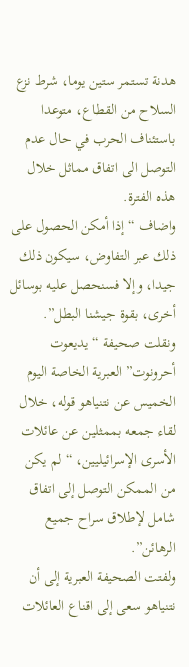هدنة تستمر ستين يوما، شرط نزع السلاح من القطاع، متوعدا باستئناف الحرب في حال عدم التوصل الى اتفاق مماثل خلال هذه الفترة.
واضاف “إذا أمكن الحصول على ذلك عبر التفاوض، سيكون ذلك جيدا، وإلا فسنحصل عليه بوسائل أخرى، بقوة جيشنا البطل”.
ونقلت صحيفة “يديعوت أحرونوت” العبرية الخاصة اليوم الخميس عن نتنياهو قوله، خلال لقاء جمعه بممثلين عن عائلات الأسرى الإسرائيليين، “لم يكن من الممكن التوصل إلى اتفاق شامل لإطلاق سراح جميع الرهائن”.
ولفتت الصحيفة العبرية إلى أن نتنياهو سعى إلى اقناع العائلات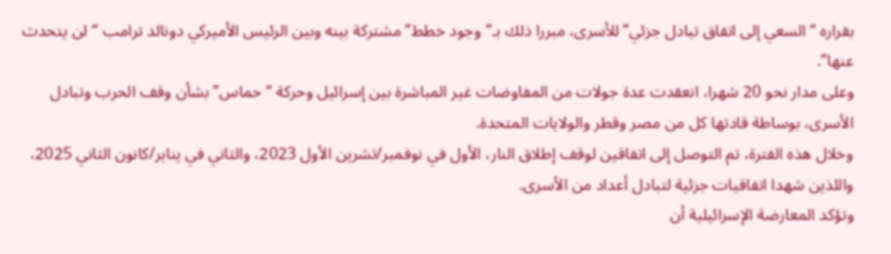بقراره “السعي إلى اتفاق تبادل جزئي” للأسرى، مبررا ذلك بـ”وجود خطط” مشتركة بينه وبين الرئيس الأميركي دونالد ترامب “لن يتحدث عنها”.
وعلى مدار نحو 20 شهرا، انعقدت عدة جولات من المفاوضات غير المباشرة بين إسرائيل وحركة “حماس” بشأن وقف الحرب وتبادل الأسرى، بوساطة قادتها كل من مصر وقطر والولايات المتحدة.
وخلال هذه الفترة، تم التوصل إلى اتفاقين لوقف إطلاق النار، الأول في نوفمبر/تشرين الأول 2023، والثاني في يناير/كانون الثاني 2025، واللذين شهدا اتفاقيات جزئية لتبادل أعداد من الأسرى.
وتؤكد المعارضة الإسرائيلية أن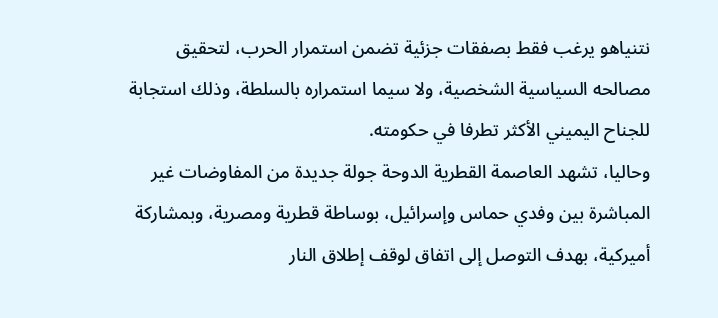نتنياهو يرغب فقط بصفقات جزئية تضمن استمرار الحرب، لتحقيق مصالحه السياسية الشخصية، ولا سيما استمراره بالسلطة، وذلك استجابة للجناح اليميني الأكثر تطرفا في حكومته.
وحاليا، تشهد العاصمة القطرية الدوحة جولة جديدة من المفاوضات غير المباشرة بين وفدي حماس وإسرائيل، بوساطة قطرية ومصرية، وبمشاركة أميركية، بهدف التوصل إلى اتفاق لوقف إطلاق النار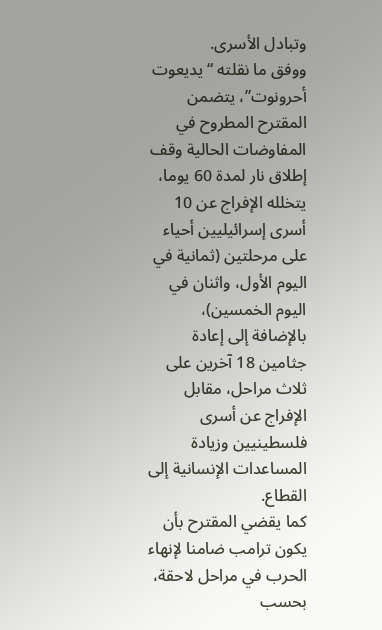وتبادل الأسرى.
ووفق ما نقلته “يديعوت أحرونوت”، يتضمن المقترح المطروح في المفاوضات الحالية وقف إطلاق نار لمدة 60 يوما، يتخلله الإفراج عن 10 أسرى إسرائيليين أحياء على مرحلتين (ثمانية في اليوم الأول، واثنان في اليوم الخمسين)، بالإضافة إلى إعادة جثامين 18 آخرين على ثلاث مراحل، مقابل الإفراج عن أسرى فلسطينيين وزيادة المساعدات الإنسانية إلى القطاع.
كما يقضي المقترح بأن يكون ترامب ضامنا لإنهاء الحرب في مراحل لاحقة، بحسب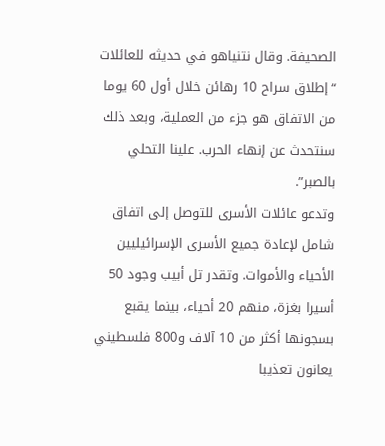الصحيفة. وقال نتنياهو في حديثه للعائلات “إطلاق سراح 10 رهائن خلال أول 60 يوما من الاتفاق هو جزء من العملية، وبعد ذلك سنتحدث عن إنهاء الحرب. علينا التحلي بالصبر”.
وتدعو عائلات الأسرى للتوصل إلى اتفاق شامل لإعادة جميع الأسرى الإسرائيليين الأحياء والأموات. وتقدر تل أبيب وجود 50 أسيرا بغزة، منهم 20 أحياء، بينما يقبع بسجونها أكثر من 10 آلاف و800 فلسطيني يعانون تعذيبا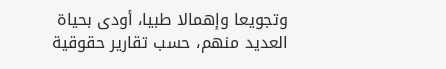وتجويعا وإهمالا طبيا، أودى بحياة العديد منهم، حسب تقارير حقوقية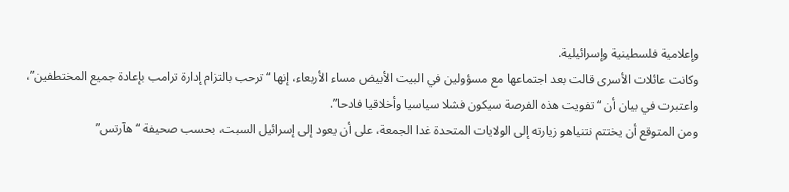وإعلامية فلسطينية وإسرائيلية.
وكانت عائلات الأسرى قالت بعد اجتماعها مع مسؤولين في البيت الأبيض مساء الأربعاء، إنها “ترحب بالتزام إدارة ترامب بإعادة جميع المختطفين”، واعتبرت في بيان أن “تفويت هذه الفرصة سيكون فشلا سياسيا وأخلاقيا فادحا”.
ومن المتوقع أن يختتم نتنياهو زيارته إلى الولايات المتحدة غدا الجمعة، على أن يعود إلى إسرائيل السبت، بحسب صحيفة “هآرتس”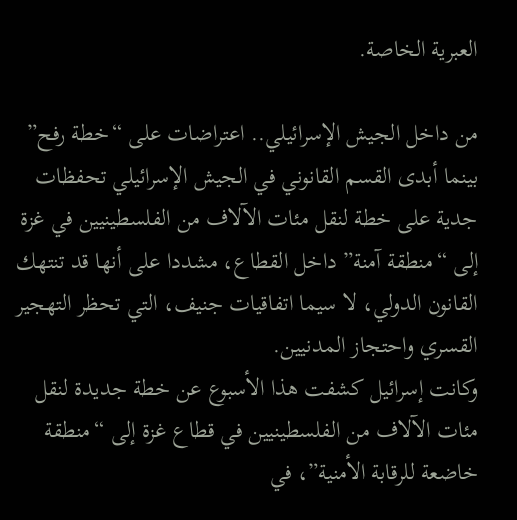العبرية الخاصة.

من داخل الجيش الإسرائيلي.. اعتراضات على “خطة رفح”
بينما أبدى القسم القانوني في الجيش الإسرائيلي تحفظات جدية على خطة لنقل مئات الآلاف من الفلسطينيين في غزة إلى “منطقة آمنة” داخل القطاع، مشددا على أنها قد تنتهك القانون الدولي، لا سيما اتفاقيات جنيف، التي تحظر التهجير القسري واحتجاز المدنيين.
وكانت إسرائيل كشفت هذا الأسبوع عن خطة جديدة لنقل مئات الآلاف من الفلسطينيين في قطاع غزة إلى “منطقة خاضعة للرقابة الأمنية”، في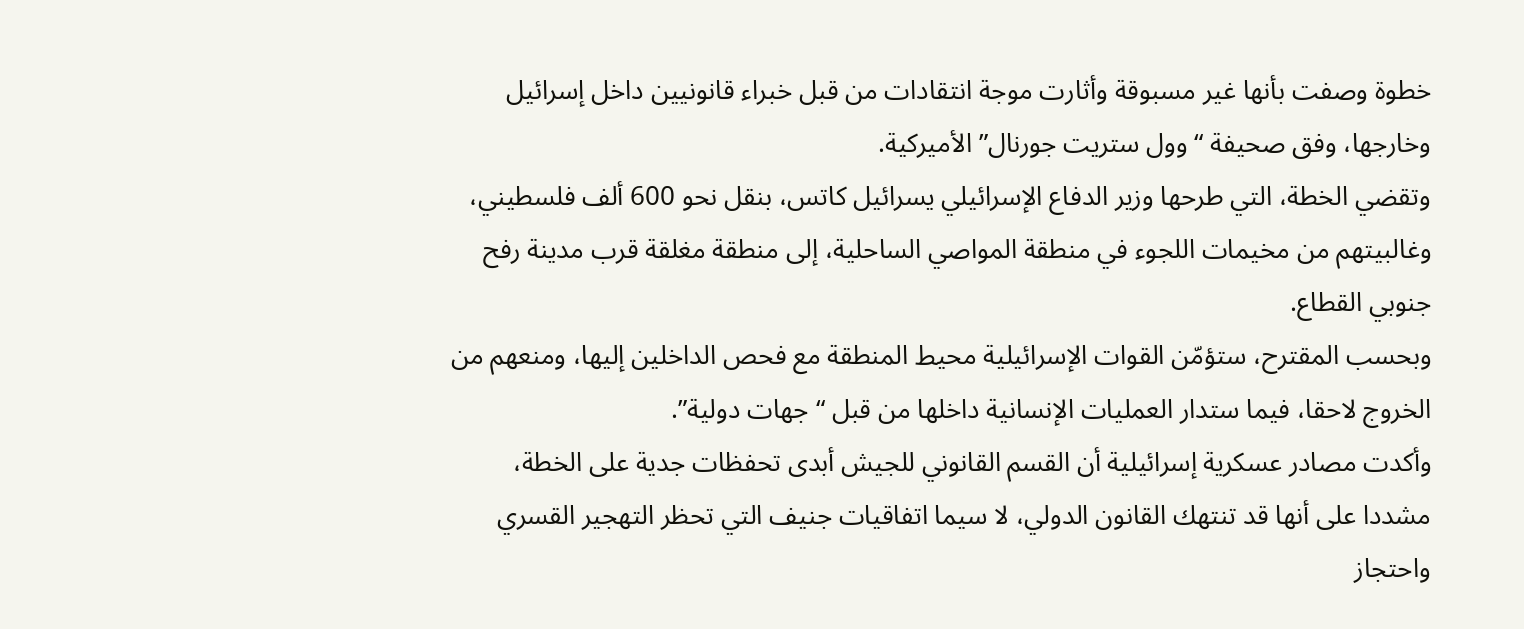خطوة وصفت بأنها غير مسبوقة وأثارت موجة انتقادات من قبل خبراء قانونيين داخل إسرائيل وخارجها، وفق صحيفة “وول ستريت جورنال” الأميركية.
وتقضي الخطة، التي طرحها وزير الدفاع الإسرائيلي يسرائيل كاتس، بنقل نحو 600 ألف فلسطيني، وغالبيتهم من مخيمات اللجوء في منطقة المواصي الساحلية، إلى منطقة مغلقة قرب مدينة رفح جنوبي القطاع.
وبحسب المقترح، ستؤمّن القوات الإسرائيلية محيط المنطقة مع فحص الداخلين إليها، ومنعهم من الخروج لاحقا، فيما ستدار العمليات الإنسانية داخلها من قبل “جهات دولية”.
وأكدت مصادر عسكرية إسرائيلية أن القسم القانوني للجيش أبدى تحفظات جدية على الخطة، مشددا على أنها قد تنتهك القانون الدولي، لا سيما اتفاقيات جنيف التي تحظر التهجير القسري واحتجاز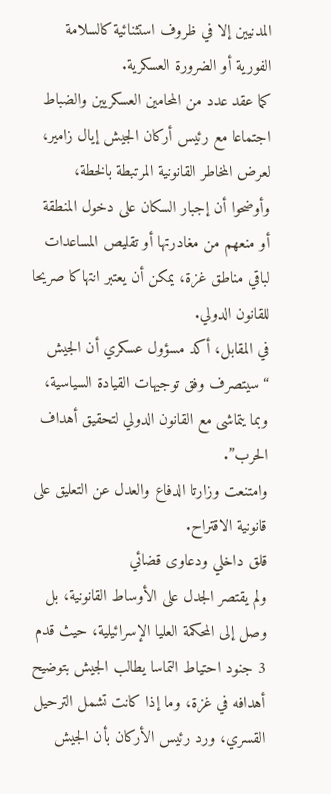المدنيين إلا في ظروف استثنائية كالسلامة الفورية أو الضرورة العسكرية.
كما عقد عدد من المحامين العسكريين والضباط اجتماعا مع رئيس أركان الجيش إيال زامير، لعرض المخاطر القانونية المرتبطة بالخطة، وأوضحوا أن إجبار السكان على دخول المنطقة أو منعهم من مغادرتها أو تقليص المساعدات لباقي مناطق غزة، يمكن أن يعتبر انتهاكا صريحا للقانون الدولي.
في المقابل، أكد مسؤول عسكري أن الجيش “سيتصرف وفق توجيهات القيادة السياسية، وبما يتماشى مع القانون الدولي لتحقيق أهداف الحرب”.
وامتنعت وزارتا الدفاع والعدل عن التعليق على قانونية الاقتراح.
قلق داخلي ودعاوى قضائي
ولم يقتصر الجدل على الأوساط القانونية، بل وصل إلى المحكمة العليا الإسرائيلية، حيث قدم 3 جنود احتياط التماسا يطالب الجيش بتوضيح أهدافه في غزة، وما إذا كانت تشمل الترحيل القسري، ورد رئيس الأركان بأن الجيش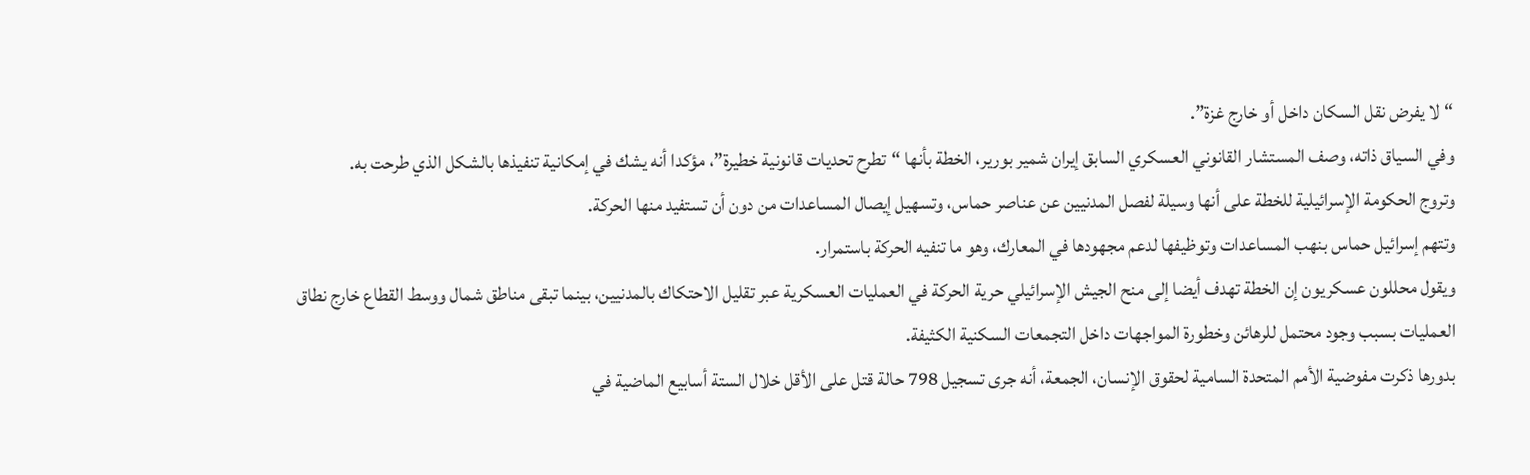“لا يفرض نقل السكان داخل أو خارج غزة”.
وفي السياق ذاته، وصف المستشار القانوني العسكري السابق إيران شمير بورير، الخطة بأنها “تطرح تحديات قانونية خطيرة”، مؤكدا أنه يشك في إمكانية تنفيذها بالشكل الذي طرحت به.
وتروج الحكومة الإسرائيلية للخطة على أنها وسيلة لفصل المدنيين عن عناصر حماس، وتسهيل إيصال المساعدات من دون أن تستفيد منها الحركة.
وتتهم إسرائيل حماس بنهب المساعدات وتوظيفها لدعم مجهودها في المعارك، وهو ما تنفيه الحركة باستمرار.
ويقول محللون عسكريون إن الخطة تهدف أيضا إلى منح الجيش الإسرائيلي حرية الحركة في العمليات العسكرية عبر تقليل الاحتكاك بالمدنيين، بينما تبقى مناطق شمال ووسط القطاع خارج نطاق العمليات بسبب وجود محتمل للرهائن وخطورة المواجهات داخل التجمعات السكنية الكثيفة.
بدورها ذكرت مفوضية الأمم المتحدة السامية لحقوق الإنسان، الجمعة، أنه جرى تسجيل 798 حالة قتل على الأقل خلال الستة أسابيع الماضية في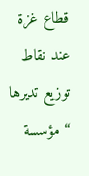قطاع غزة عند نقاط توزيع تديرها “مؤسسة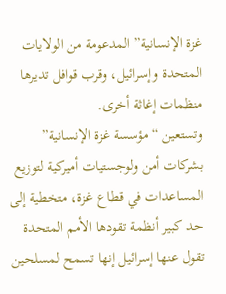غزة الإنسانية” المدعومة من الولايات المتحدة وإسرائيل، وقرب قوافل تديرها منظمات إغاثة أخرى.
وتستعين “مؤسسة غزة الإنسانية” بشركات أمن ولوجستيات أميركية لتوزيع المساعدات في قطاع غزة، متخطية إلى حد كبير أنظمة تقودها الأمم المتحدة تقول عنها إسرائيل إنها تسمح لمسلحين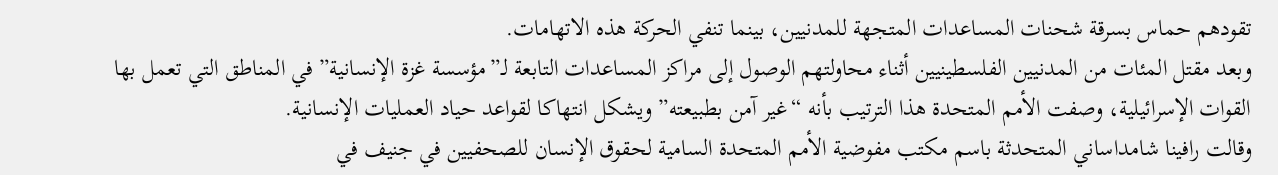تقودهم حماس بسرقة شحنات المساعدات المتجهة للمدنيين، بينما تنفي الحركة هذه الاتهامات.
وبعد مقتل المئات من المدنيين الفلسطينيين أثناء محاولتهم الوصول إلى مراكز المساعدات التابعة لـ”مؤسسة غزة الإنسانية” في المناطق التي تعمل بها القوات الإسرائيلية، وصفت الأمم المتحدة هذا الترتيب بأنه “غير آمن بطبيعته” ويشكل انتهاكا لقواعد حياد العمليات الإنسانية.
وقالت رافينا شامداساني المتحدثة باسم مكتب مفوضية الأمم المتحدة السامية لحقوق الإنسان للصحفيين في جنيف في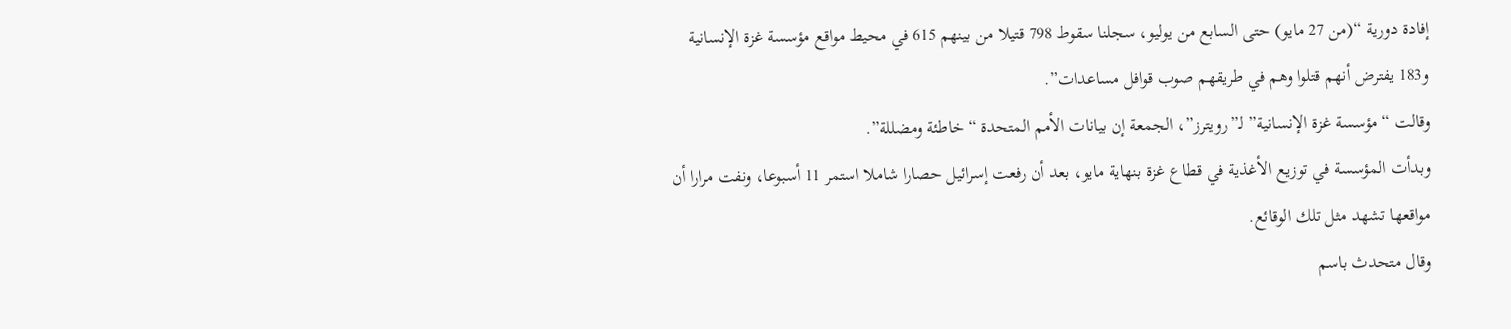إفادة دورية “(من 27 مايو) حتى السابع من يوليو، سجلنا سقوط 798 قتيلا من بينهم 615 في محيط مواقع مؤسسة غزة الإنسانية و183 يفترض أنهم قتلوا وهم في طريقهم صوب قوافل مساعدات”.
وقالت “مؤسسة غزة الإنسانية” لـ”رويترز”، الجمعة إن بيانات الأمم المتحدة “خاطئة ومضللة”.
وبدأت المؤسسة في توزيع الأغذية في قطاع غزة بنهاية مايو، بعد أن رفعت إسرائيل حصارا شاملا استمر 11 أسبوعا، ونفت مرارا أن مواقعها تشهد مثل تلك الوقائع.
وقال متحدث باسم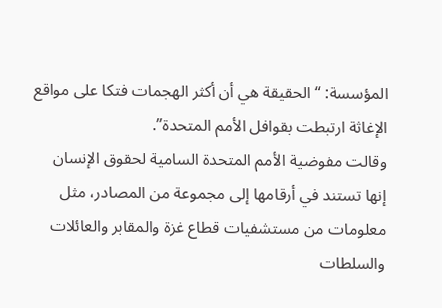المؤسسة: “الحقيقة هي أن أكثر الهجمات فتكا على مواقع الإغاثة ارتبطت بقوافل الأمم المتحدة”.
وقالت مفوضية الأمم المتحدة السامية لحقوق الإنسان إنها تستند في أرقامها إلى مجموعة من المصادر، مثل معلومات من مستشفيات قطاع غزة والمقابر والعائلات والسلطات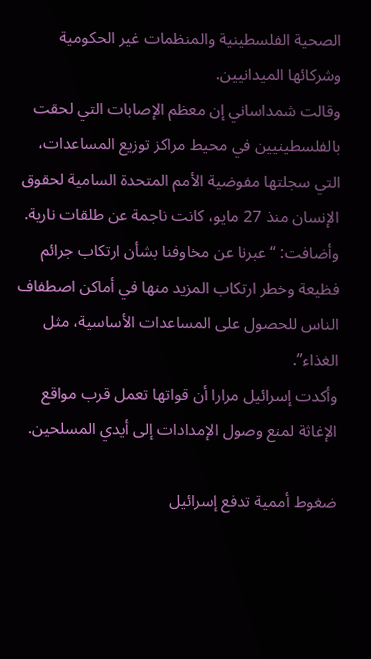الصحية الفلسطينية والمنظمات غير الحكومية وشركائها الميدانيين.
وقالت شمداساني إن معظم الإصابات التي لحقت بالفلسطينيين في محيط مراكز توزيع المساعدات، التي سجلتها مفوضية الأمم المتحدة السامية لحقوق الإنسان منذ 27 مايو، كانت ناجمة عن طلقات نارية.
وأضافت: “عبرنا عن مخاوفنا بشأن ارتكاب جرائم فظيعة وخطر ارتكاب المزيد منها في أماكن اصطفاف الناس للحصول على المساعدات الأساسية، مثل الغذاء”.
وأكدت إسرائيل مرارا أن قواتها تعمل قرب مواقع الإغاثة لمنع وصول الإمدادات إلى أيدي المسلحين.

ضغوط أممية تدفع إسرائيل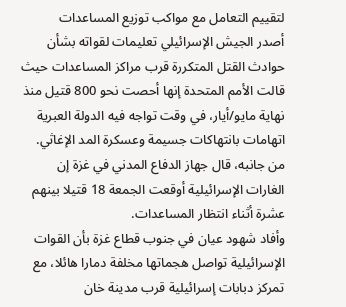لتقييم التعامل مع مواكب توزيع المساعدات
أصدر الجيش الإسرائيلي تعليمات لقواته بشأن حوادث القتل المتكررة قرب مراكز المساعدات حيث قالت الأمم المتحدة إنها أحصت نحو 800 قتيل منذ نهاية مايو/أيار، في وقت تواجه فيه الدولة العبرية اتهامات بانتهاكات جسيمة وعسكرة المد الإغاثي.
من جانبه، قال جهاز الدفاع المدني في غزة إن الغارات الإسرائيلية أوقعت الجمعة 18 قتيلا بينهم عشرة أثناء انتظار المساعدات.
وأفاد شهود عيان في جنوب قطاع غزة بأن القوات الإسرائيلية تواصل هجماتها مخلفة دمارا هائلا، مع تمركز دبابات إسرائيلية قرب مدينة خان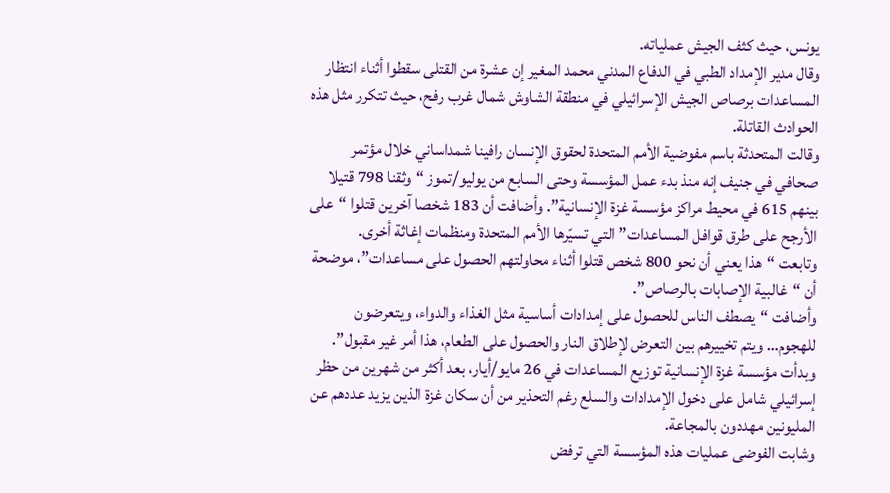يونس، حيث كثف الجيش عملياته.
وقال مدير الإمداد الطبي في الدفاع المدني محمد المغير إن عشرة من القتلى سقطوا أثناء انتظار المساعدات برصاص الجيش الإسرائيلي في منطقة الشاوش شمال غرب رفح، حيث تتكرر مثل هذه الحوادث القاتلة.
وقالت المتحدثة باسم مفوضية الأمم المتحدة لحقوق الإنسان رافينا شمداساني خلال مؤتمر صحافي في جنيف إنه منذ بدء عمل المؤسسة وحتى السابع من يوليو/تموز “وثقنا 798 قتيلا بينهم 615 في محيط مراكز مؤسسة غزة الإنسانية”. وأضافت أن 183 شخصا آخرين قتلوا “على الأرجح على طرق قوافل المساعدات” التي تسيّرها الأمم المتحدة ومنظمات إغاثة أخرى.
وتابعت “هذا يعني أن نحو 800 شخص قتلوا أثناء محاولتهم الحصول على مساعدات”، موضحة أن “غالبية الإصابات بالرصاص”.
وأضافت “يصطف الناس للحصول على إمدادات أساسية مثل الغذاء والدواء، ويتعرضون للهجوم… ويتم تخييرهم بين التعرض لإطلاق النار والحصول على الطعام، هذا أمر غير مقبول”.
وبدأت مؤسسة غزة الإنسانية توزيع المساعدات في 26 مايو/أيار، بعد أكثر من شهرين من حظر إسرائيلي شامل على دخول الإمدادات والسلع رغم التحذير من أن سكان غزة الذين يزيد عددهم عن المليونين مهددون بالمجاعة.
وشابت الفوضى عمليات هذه المؤسسة التي ترفض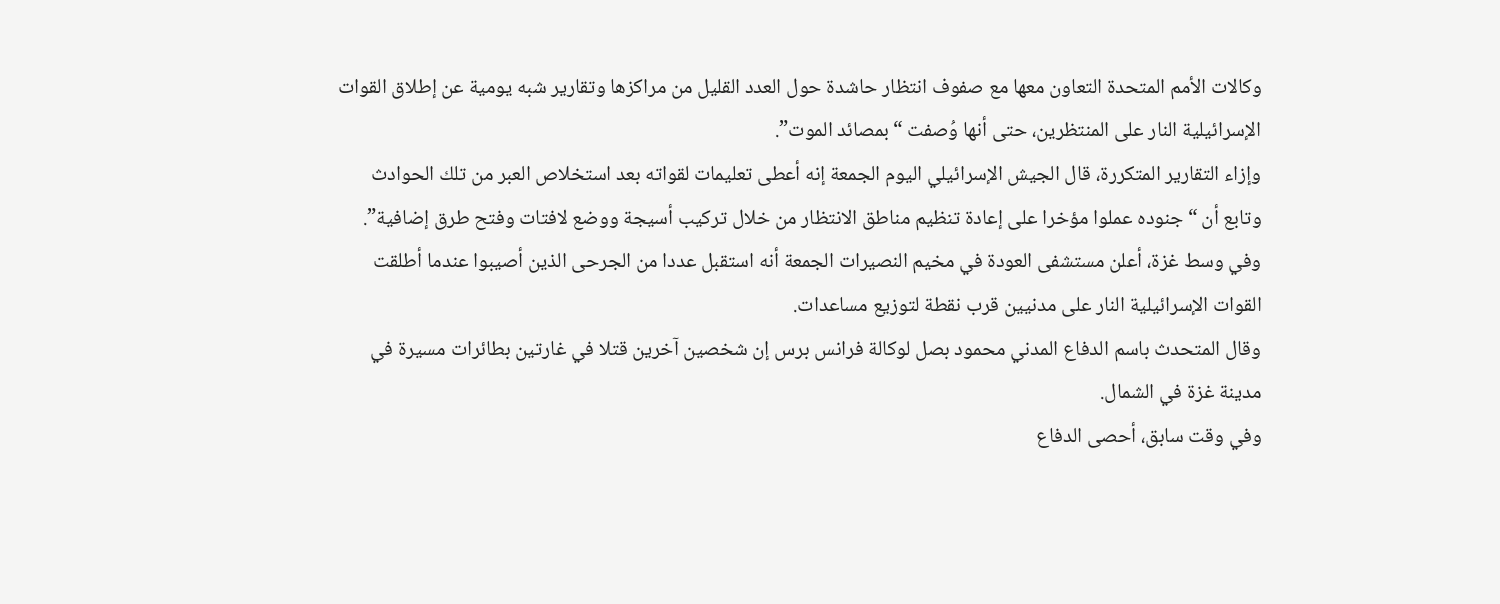وكالات الأمم المتحدة التعاون معها مع صفوف انتظار حاشدة حول العدد القليل من مراكزها وتقارير شبه يومية عن إطلاق القوات الإسرائيلية النار على المنتظرين، حتى أنها وُصفت “بمصائد الموت”.
وإزاء التقارير المتكررة، قال الجيش الإسرائيلي اليوم الجمعة إنه أعطى تعليمات لقواته بعد استخلاص العبر من تلك الحوادث وتابع أن “جنوده عملوا مؤخرا على إعادة تنظيم مناطق الانتظار من خلال تركيب أسيجة ووضع لافتات وفتح طرق إضافية”.
وفي وسط غزة، أعلن مستشفى العودة في مخيم النصيرات الجمعة أنه استقبل عددا من الجرحى الذين أصيبوا عندما أطلقت القوات الإسرائيلية النار على مدنيين قرب نقطة لتوزيع مساعدات.
وقال المتحدث باسم الدفاع المدني محمود بصل لوكالة فرانس برس إن شخصين آخرين قتلا في غارتين بطائرات مسيرة في مدينة غزة في الشمال.
وفي وقت سابق، أحصى الدفاع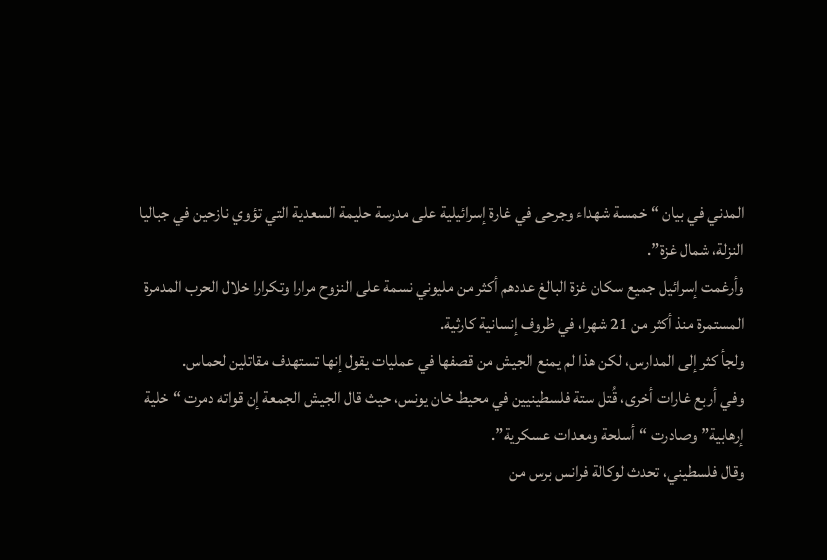المدني في بيان “خمسة شهداء وجرحى في غارة إسرائيلية على مدرسة حليمة السعدية التي تؤوي نازحين في جباليا النزلة، شمال غزة”.
وأرغمت إسرائيل جميع سكان غزة البالغ عددهم أكثر من مليوني نسمة على النزوح مرارا وتكرارا خلال الحرب المدمرة المستمرة منذ أكثر من 21 شهرا، في ظروف إنسانية كارثية.
ولجأ كثر إلى المدارس، لكن هذا لم يمنع الجيش من قصفها في عمليات يقول إنها تستهدف مقاتلين لحماس.
وفي أربع غارات أخرى، قُتل ستة فلسطينيين في محيط خان يونس، حيث قال الجيش الجمعة إن قواته دمرت “خلية إرهابية” وصادرت “أسلحة ومعدات عسكرية”.
وقال فلسطيني، تحدث لوكالة فرانس برس من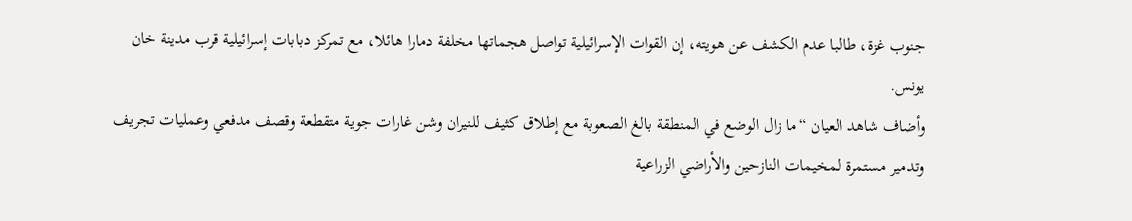جنوب غزة، طالبا عدم الكشف عن هويته، إن القوات الإسرائيلية تواصل هجماتها مخلفة دمارا هائلا، مع تمركز دبابات إسرائيلية قرب مدينة خان يونس.
وأضاف شاهد العيان “ما زال الوضع في المنطقة بالغ الصعوبة مع إطلاق كثيف للنيران وشن غارات جوية متقطعة وقصف مدفعي وعمليات تجريف وتدمير مستمرة لمخيمات النازحين والأراضي الزراعية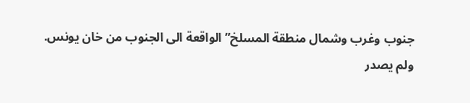جنوب وغرب وشمال منطقة المسلخ” الواقعة الى الجنوب من خان يونس.
ولم يصدر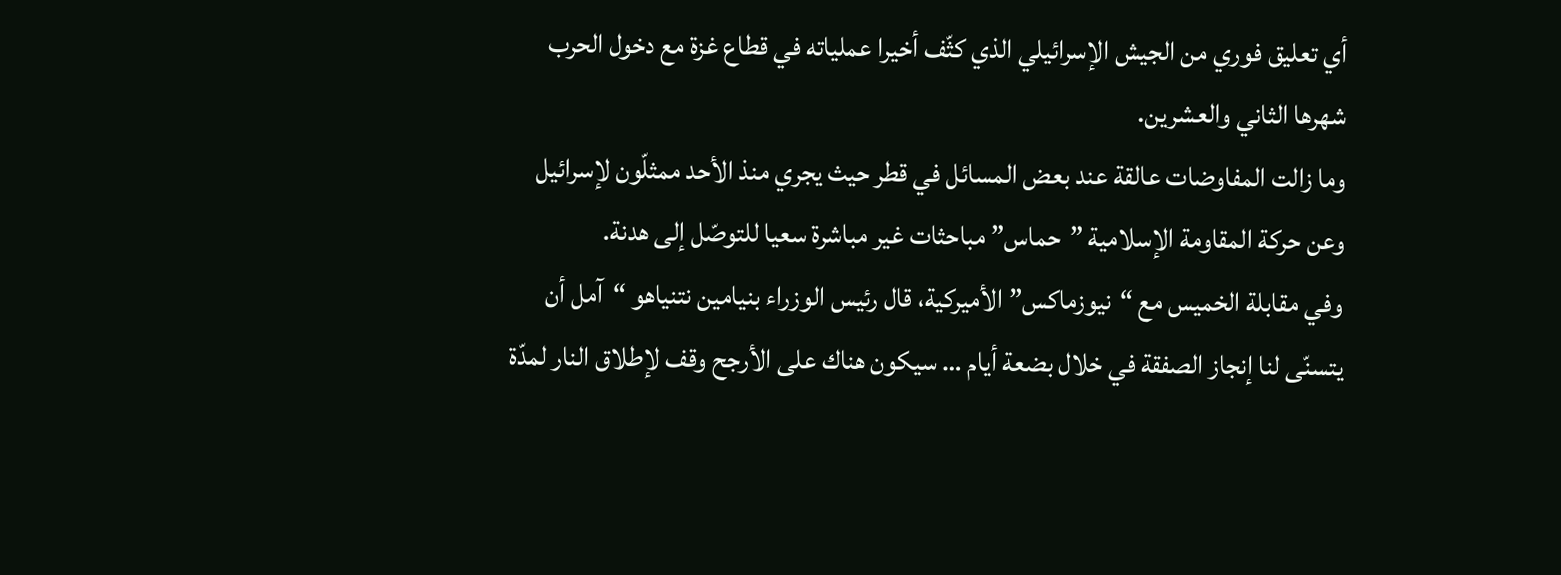أي تعليق فوري من الجيش الإسرائيلي الذي كثّف أخيرا عملياته في قطاع غزة مع دخول الحرب شهرها الثاني والعشرين.
وما زالت المفاوضات عالقة عند بعض المسائل في قطر حيث يجري منذ الأحد ممثلّون لإسرائيل وعن حركة المقاومة الإسلامية ”حماس” مباحثات غير مباشرة سعيا للتوصّل إلى هدنة.
وفي مقابلة الخميس مع “نيوزماكس” الأميركية، قال رئيس الوزراء بنيامين نتنياهو “آمل أن يتسنّى لنا إنجاز الصفقة في خلال بضعة أيام … سيكون هناك على الأرجح وقف لإطلاق النار لمدّة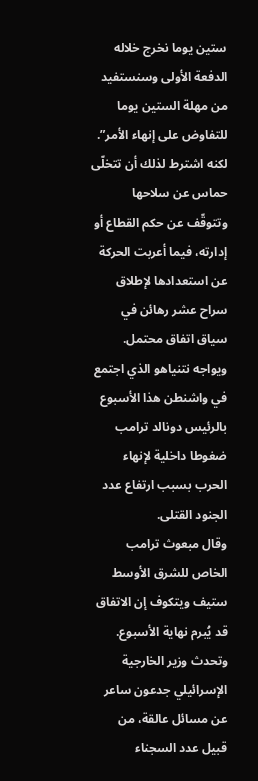ستين يوما نخرج خلاله الدفعة الأولى وسنستفيد من مهلة الستين يوما للتفاوض على إنهاء الأمر”.
لكنه اشترط لذلك أن تتخلّى حماس عن سلاحها وتتوقّف عن حكم القطاع أو إدارته، فيما أعربت الحركة عن استعدادها لإطلاق سراح عشر رهائن في سياق اتفاق محتمل.
ويواجه نتنياهو الذي اجتمع في واشنطن هذا الأسبوع بالرئيس دونالد ترامب ضغوطا داخلية لإنهاء الحرب بسبب ارتفاع عدد الجنود القتلى.
وقال مبعوث ترامب الخاص للشرق الأوسط ستيف ويتكوف إن الاتفاق قد يُبرم نهاية الأسبوع. وتحدث وزير الخارجية الإسرائيلي جدعون ساعر عن مسائل عالقة، من قبيل عدد السجناء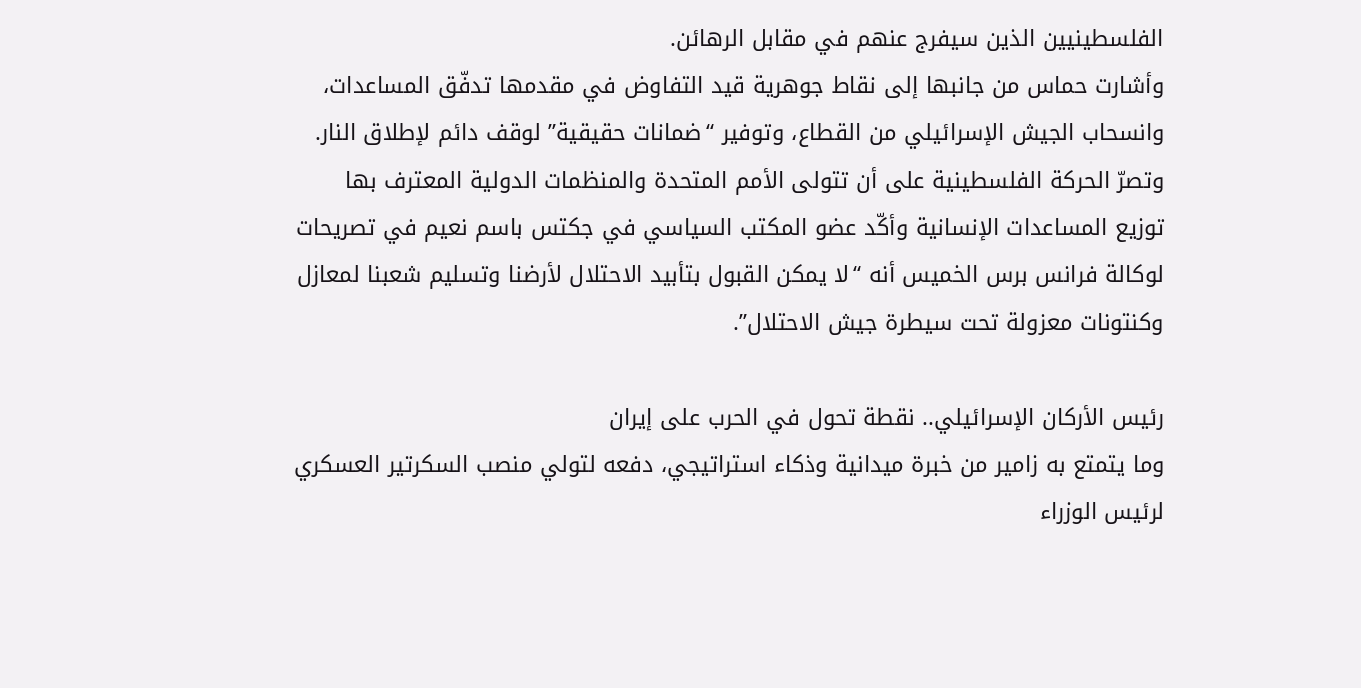الفلسطينيين الذين سيفرج عنهم في مقابل الرهائن.
وأشارت حماس من جانبها إلى نقاط جوهرية قيد التفاوض في مقدمها تدفّق المساعدات، وانسحاب الجيش الإسرائيلي من القطاع، وتوفير “ضمانات حقيقية” لوقف دائم لإطلاق النار.
وتصرّ الحركة الفلسطينية على أن تتولى الأمم المتحدة والمنظمات الدولية المعترف بها توزيع المساعدات الإنسانية وأكّد عضو المكتب السياسي في جكتس باسم نعيم في تصريحات لوكالة فرانس برس الخميس أنه “لا يمكن القبول بتأبيد الاحتلال لأرضنا وتسليم شعبنا لمعازل وكنتونات معزولة تحت سيطرة جيش الاحتلال”.

رئيس الأركان الإسرائيلي.. نقطة تحول في الحرب على إيران
وما يتمتع به زامير من خبرة ميدانية وذكاء استراتيجي، دفعه لتولي منصب السكرتير العسكري لرئيس الوزراء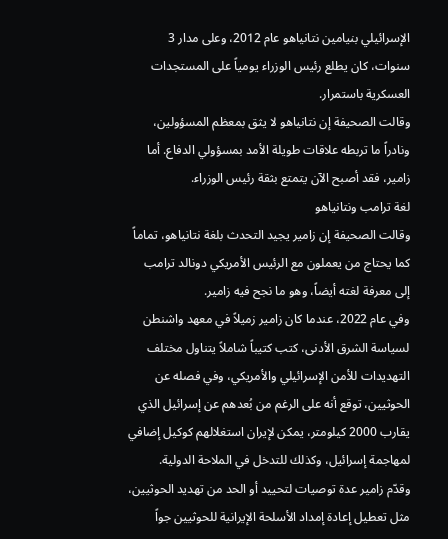الإسرائيلي بنيامين نتانياهو عام 2012، وعلى مدار 3 سنوات، كان يطلع رئيس الوزراء يومياً على المستجدات العسكرية باستمرار.
وقالت الصحيفة إن نتانياهو لا يثق بمعظم المسؤولين، ونادراً ما تربطه علاقات طويلة الأمد بمسؤولي الدفاع. أما زامير، فقد أصبح الآن يتمتع بثقة رئيس الوزراء.
لغة ترامب ونتانياهو
وقالت الصحيفة إن زامير يجيد التحدث بلغة نتانياهو، تماماً كما يحتاج من يعملون مع الرئيس الأمريكي دونالد ترامب إلى معرفة لغته أيضاً، وهو ما نجح فيه زامير.
وفي عام 2022، عندما كان زامير زميلاً في معهد واشنطن لسياسة الشرق الأدنى، كتب كتيباً شاملاً يتناول مختلف التهديدات للأمن الإسرائيلي والأمريكي، وفي فصله عن الحوثيين، توقع أنه على الرغم من بُعدهم عن إسرائيل الذي يقارب 2000 كيلومتر، يمكن لإيران استغلالهم كوكيل إضافي لمهاجمة إسرائيل، وكذلك للتدخل في الملاحة الدولية.
وقدّم زامير عدة توصيات لتحييد أو الحد من تهديد الحوثيين، مثل تعطيل إعادة إمداد الأسلحة الإيرانية للحوثيين جواً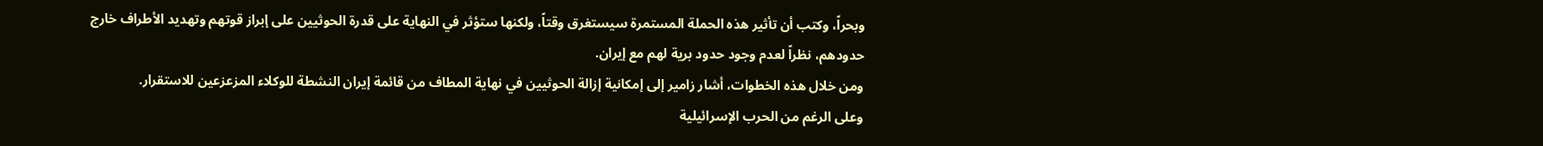وبحراً، وكتب أن تأثير هذه الحملة المستمرة سيستغرق وقتاً، ولكنها ستؤثر في النهاية على قدرة الحوثيين على إبراز قوتهم وتهديد الأطراف خارج حدودهم، نظراً لعدم وجود حدود برية لهم مع إيران.
ومن خلال هذه الخطوات، أشار زامير إلى إمكانية إزالة الحوثيين في نهاية المطاف من قائمة إيران النشطة للوكلاء المزعزعين للاستقرار.
وعلى الرغم من الحرب الإسرائيلية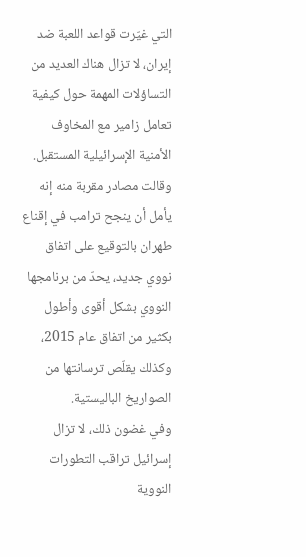التي غيّرت قواعد اللعبة ضد إيران، لا تزال هناك العديد من التساؤلات المهمة حول كيفية تعامل زامير مع المخاوف الأمنية الإسرائيلية المستقبل.
وقالت مصادر مقربة منه إنه يأمل أن ينجح ترامب في إقناع طهران بالتوقيع على اتفاق نووي جديد، يحدّ من برنامجها النووي بشكل أقوى وأطول بكثير من اتفاق عام 2015، وكذلك يقلّص ترسانتها من الصواريخ الباليستية.
وفي غضون ذلك، لا تزال إسرائيل تراقب التطورات النووية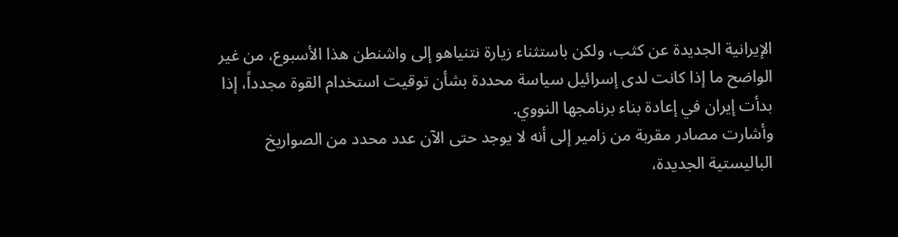الإيرانية الجديدة عن كثب، ولكن باستثناء زيارة نتنياهو إلى واشنطن هذا الأسبوع، من غير الواضح ما إذا كانت لدى إسرائيل سياسة محددة بشأن توقيت استخدام القوة مجدداً، إذا بدأت إيران في إعادة بناء برنامجها النووي.
وأشارت مصادر مقربة من زامير إلى أنه لا يوجد حتى الآن عدد محدد من الصواريخ الباليستية الجديدة،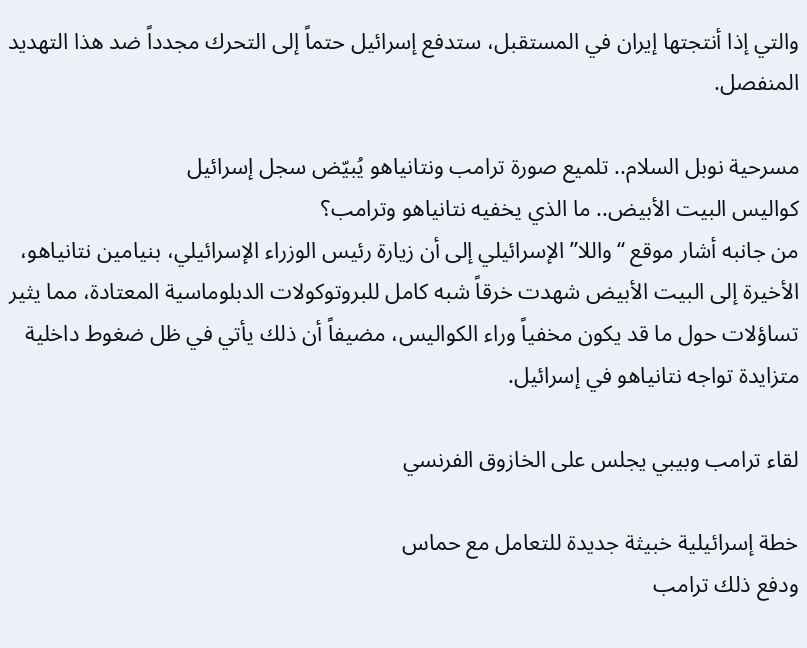والتي إذا أنتجتها إيران في المستقبل، ستدفع إسرائيل حتماً إلى التحرك مجدداً ضد هذا التهديد المنفصل.

مسرحية نوبل السلام.. تلميع صورة ترامب ونتانياهو يُبيّض سجل إسرائيل
كواليس البيت الأبيض.. ما الذي يخفيه نتانياهو وترامب؟
من جانبه أشار موقع “واللا” الإسرائيلي إلى أن زيارة رئيس الوزراء الإسرائيلي، بنيامين نتانياهو، الأخيرة إلى البيت الأبيض شهدت خرقاً شبه كامل للبروتوكولات الدبلوماسية المعتادة، مما يثير تساؤلات حول ما قد يكون مخفياً وراء الكواليس، مضيفاً أن ذلك يأتي في ظل ضغوط داخلية متزايدة تواجه نتانياهو في إسرائيل.

لقاء ترامب وبيبي يجلس على الخازوق الفرنسي

خطة إسرائيلية خبيثة جديدة للتعامل مع حماس
ودفع ذلك ترامب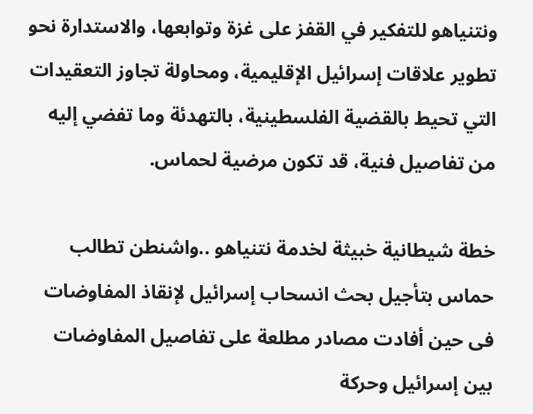ونتنياهو للتفكير في القفز على غزة وتوابعها، والاستدارة نحو تطوير علاقات إسرائيل الإقليمية، ومحاولة تجاوز التعقيدات التي تحيط بالقضية الفلسطينية، بالتهدئة وما تفضي إليه من تفاصيل فنية، قد تكون مرضية لحماس.

خطة شيطانية خبيثة لخدمة نتنياهو ..واشنطن تطالب حماس بتأجيل بحث انسحاب إسرائيل لإنقاذ المفاوضات
فى حين أفادت مصادر مطلعة على تفاصيل المفاوضات بين إسرائيل وحركة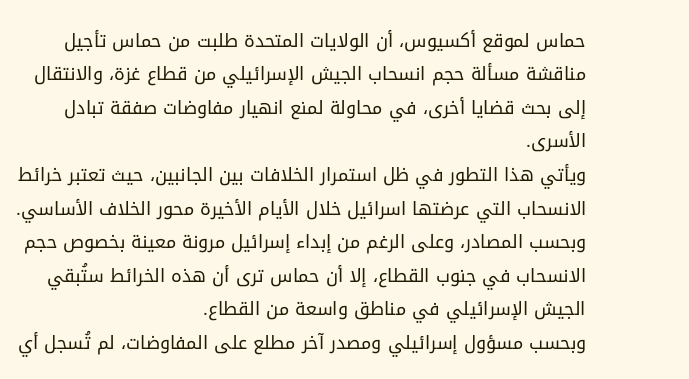حماس لموقع أكسيوس، أن الولايات المتحدة طلبت من حماس تأجيل مناقشة مسألة حجم انسحاب الجيش الإسرائيلي من قطاع غزة، والانتقال إلى بحث قضايا أخرى، في محاولة لمنع انهيار مفاوضات صفقة تبادل الأسرى.
ويأتي هذا التطور في ظل استمرار الخلافات بين الجانبين، حيث تعتبر خرائط الانسحاب التي عرضتها اسرائيل خلال الأيام الأخيرة محور الخلاف الأساسي. وبحسب المصادر، وعلى الرغم من إبداء إسرائيل مرونة معينة بخصوص حجم الانسحاب في جنوب القطاع، إلا أن حماس ترى أن هذه الخرائط ستُبقي الجيش الإسرائيلي في مناطق واسعة من القطاع.
وبحسب مسؤول إسرائيلي ومصدر آخر مطلع على المفاوضات، لم تُسجل أي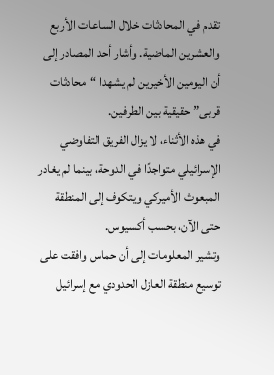تقدم في المحادثات خلال الساعات الأربع والعشرين الماضية. وأشار أحد المصادر إلى أن اليومين الأخيرين لم يشهدا “محادثات قربى” حقيقية بين الطرفين.
في هذه الأثناء، لا يزال الفريق التفاوضي الإسرائيلي متواجدًا في الدوحة، بينما لم يغادر المبعوث الأميركي ويتكوف إلى المنطقة حتى الآن، بحسب أكسيوس.
وتشير المعلومات إلى أن حماس وافقت على توسيع منطقة العازل الحدودي مع إسرائيل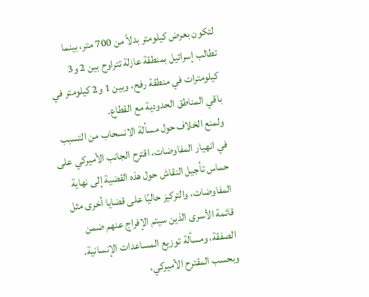لتكون بعرض كيلومتر بدلاً من 700 متر، بينما تطالب إسرائيل بمنطقة عازلة تتراوح بين 2 و3 كيلومترات في منطقة رفح، وبين 1 و2 كيلومتر في باقي المناطق الحدودية مع القطاع.
ولمنع الخلاف حول مسألة الانسحاب من التسبب في انهيار المفاوضات، اقترح الجانب الأميركي على حماس تأجيل النقاش حول هذه القضية إلى نهاية المفاوضات، والتركيز حاليًا على قضايا أخرى مثل قائمة الأسرى الذين سيتم الإفراج عنهم ضمن الصفقة، ومسألة توزيع المساعدات الإنسانية.
وبحسب المقترح الأميركي،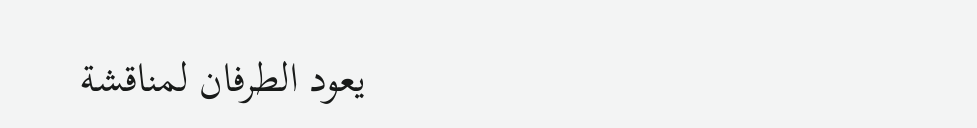يعود الطرفان لمناقشة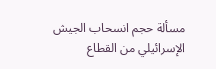مسألة حجم انسحاب الجيش الإسرائيلي من القطاع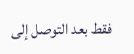فقط بعد التوصل إلى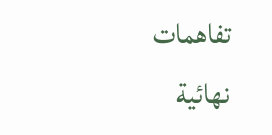تفاهمات نهائية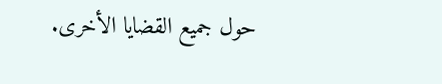حول جميع القضايا الأخرى.